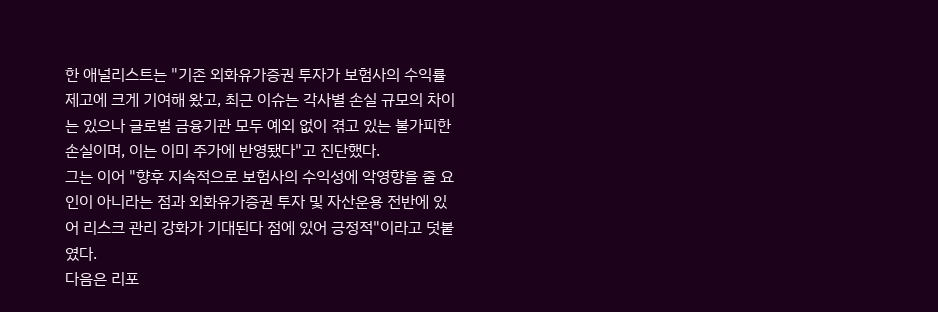한 애널리스트는 "기존 외화유가증권 투자가 보험사의 수익률 제고에 크게 기여해 왔고, 최근 이슈는 각사별 손실 규모의 차이는 있으나 글로벌 금융기관 모두 예외 없이 겪고 있는 불가피한 손실이며, 이는 이미 주가에 반영됐다"고 진단했다.
그는 이어 "향후 지속적으로 보험사의 수익성에 악영향을 줄 요인이 아니라는 점과 외화유가증권 투자 및 자산운용 전반에 있어 리스크 관리 강화가 기대된다 점에 있어 긍정적"이라고 덧붙였다.
다음은 리포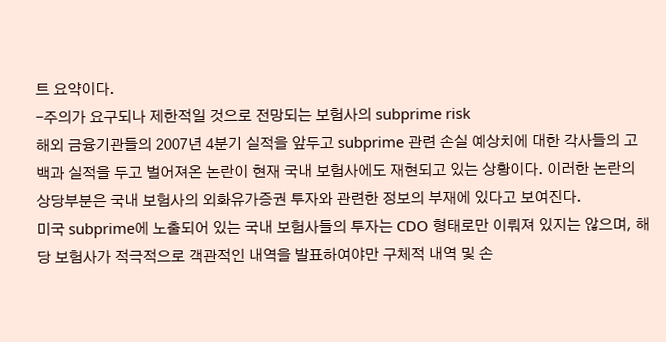트 요약이다.
-주의가 요구되나 제한적일 것으로 전망되는 보험사의 subprime risk
해외 금융기관들의 2007년 4분기 실적을 앞두고 subprime 관련 손실 예상치에 대한 각사들의 고백과 실적을 두고 벌어져온 논란이 현재 국내 보험사에도 재현되고 있는 상황이다. 이러한 논란의 상당부분은 국내 보험사의 외화유가증권 투자와 관련한 정보의 부재에 있다고 보여진다.
미국 subprime에 노출되어 있는 국내 보험사들의 투자는 CDO 형태로만 이뤄져 있지는 않으며, 해당 보험사가 적극적으로 객관적인 내역을 발표하여야만 구체적 내역 및 손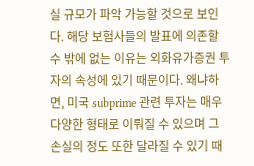실 규모가 파악 가능할 것으로 보인다. 해당 보험사들의 발표에 의존할 수 밖에 없는 이유는 외화유가증권 투자의 속성에 있기 때문이다. 왜냐하면, 미국 subprime 관련 투자는 매우 다양한 형태로 이뤄질 수 있으며 그 손실의 정도 또한 달라질 수 있기 때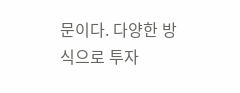문이다. 다양한 방식으로 투자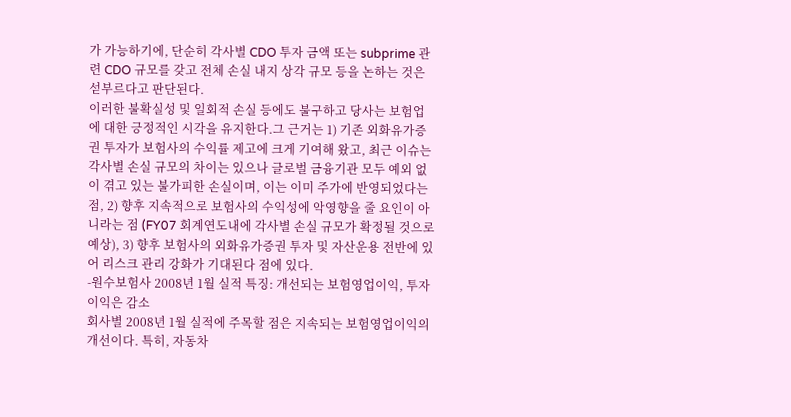가 가능하기에, 단순히 각사별 CDO 투자 금액 또는 subprime 관련 CDO 규모를 갖고 전체 손실 내지 상각 규모 등을 논하는 것은 섣부르다고 판단된다.
이러한 불확실성 및 일회적 손실 등에도 불구하고 당사는 보험업에 대한 긍정적인 시각을 유지한다.그 근거는 1) 기존 외화유가증권 투자가 보험사의 수익률 제고에 크게 기여해 왔고, 최근 이슈는 각사별 손실 규모의 차이는 있으나 글로벌 금융기관 모두 예외 없이 겪고 있는 불가피한 손실이며, 이는 이미 주가에 반영되었다는 점, 2) 향후 지속적으로 보험사의 수익성에 악영향을 줄 요인이 아니라는 점 (FY07 회계연도내에 각사별 손실 규모가 확정될 것으로 예상), 3) 향후 보험사의 외화유가증권 투자 및 자산운용 전반에 있어 리스크 관리 강화가 기대된다 점에 있다.
-원수보험사 2008년 1월 실적 특징: 개선되는 보험영업이익, 투자이익은 감소
회사별 2008년 1월 실적에 주목할 점은 지속되는 보험영업이익의 개선이다. 특히, 자동차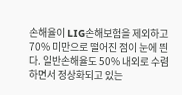손해율이 LIG손해보험을 제외하고 70% 미만으로 떨어진 점이 눈에 띈다. 일반손해율도 50% 내외로 수렴하면서 정상화되고 있는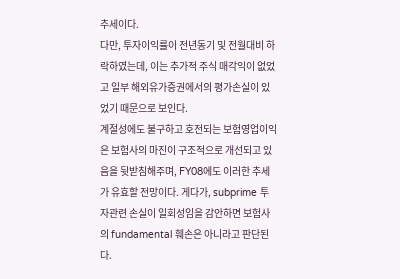추세이다.
다만, 투자이익률이 전년동기 및 전월대비 하락하였는데, 이는 추가적 주식 매각익이 없었고 일부 해외유가증권에서의 평가손실이 있었기 때문으로 보인다.
계절성에도 불구하고 호전되는 보험영업이익은 보험사의 마진이 구조적으로 개선되고 있음을 뒷받침해주며, FY08에도 이러한 추세가 유효할 전망이다. 게다가, subprime 투자관련 손실이 일회성임을 감안하면 보험사의 fundamental 훼손은 아니라고 판단된다.